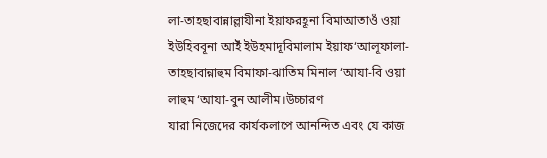লা-তাহছাবান্নাল্লাযীনা ইয়াফরহূনা বিমাআতাওঁ ওয়া ইউহিববূনা আইঁ ইউহমাদূবিমালাম ইয়াফ‘আলূফালা-তাহছাবান্নাহুম বিমাফা-ঝাতিম মিনাল ‘আযা-বি ওয়া লাহুম ‘আযা-বুন আলীম।উচ্চারণ
যারা নিজেদের কার্যকলাপে আনন্দিত এবং যে কাজ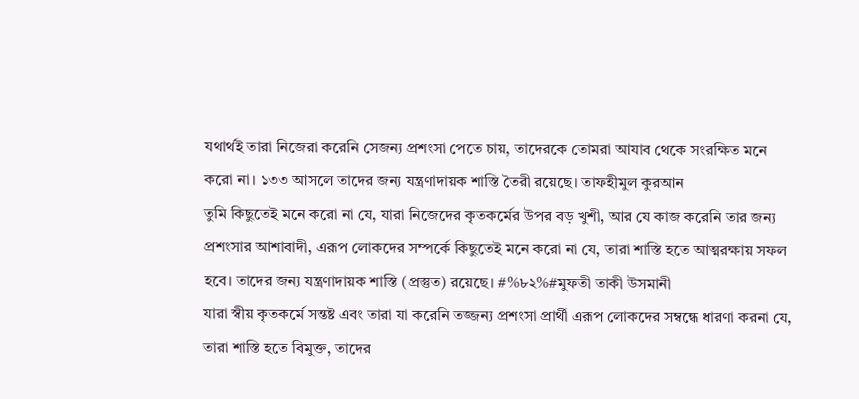যথার্থই তারা নিজেরা করেনি সেজন্য প্রশংসা পেতে চায়, তাদেরকে তোমরা আযাব থেকে সংরক্ষিত মনে করো না। ১৩৩ আসলে তাদের জন্য যন্ত্রণাদায়ক শাস্তি তৈরী রয়েছে। তাফহীমুল কুরআন
তুমি কিছুতেই মনে করো না যে, যারা নিজেদের কৃতকর্মের উপর বড় খুশী, আর যে কাজ করেনি তার জন্য প্রশংসার আশাবাদী, এরূপ লোকদের সম্পর্কে কিছুতেই মনে করো না যে, তারা শাস্তি হতে আত্মরক্ষায় সফল হবে। তাদের জন্য যন্ত্রণাদায়ক শাস্তি (প্রস্তুত) রয়েছে। #%৮২%#মুফতী তাকী উসমানী
যারা স্বীয় কৃতকর্মে সন্তষ্ট এবং তারা যা করেনি তজ্জন্য প্রশংসা প্রার্থী এরূপ লোকদের সম্বন্ধে ধারণা করনা যে, তারা শাস্তি হতে বিমুক্ত, তাদের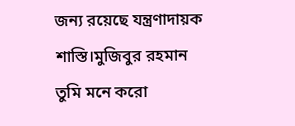জন্য রয়েছে যন্ত্রণাদায়ক শাস্তি।মুজিবুর রহমান
তুমি মনে করো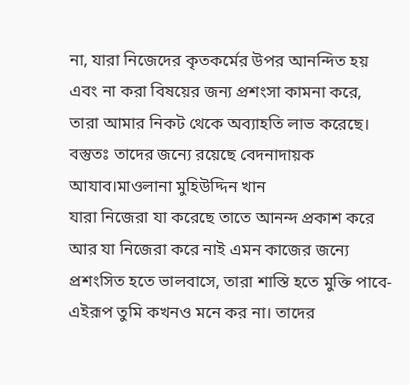না, যারা নিজেদের কৃতকর্মের উপর আনন্দিত হয় এবং না করা বিষয়ের জন্য প্রশংসা কামনা করে, তারা আমার নিকট থেকে অব্যাহতি লাভ করেছে। বস্তুতঃ তাদের জন্যে রয়েছে বেদনাদায়ক আযাব।মাওলানা মুহিউদ্দিন খান
যারা নিজেরা যা করেছে তাতে আনন্দ প্রকাশ করে আর যা নিজেরা করে নাই এমন কাজের জন্যে প্রশংসিত হতে ভালবাসে, তারা শাস্তি হতে মুক্তি পাবে-এইরূপ তুমি কখনও মনে কর না। তাদের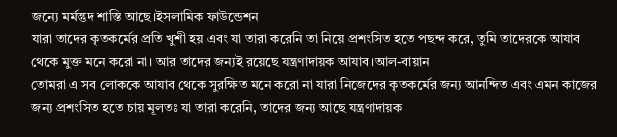জন্যে মর্মন্তুদ শাস্তি আছে।ইসলামিক ফাউন্ডেশন
যারা তাদের কৃতকর্মের প্রতি খুশী হয় এবং যা তারা করেনি তা নিয়ে প্রশংসিত হতে পছন্দ করে, তুমি তাদেরকে আযাব থেকে মুক্ত মনে করো না। আর তাদের জন্যই রয়েছে যন্ত্রণাদায়ক আযাব।আল-বায়ান
তোমরা এ সব লোককে আযাব থেকে সুরক্ষিত মনে করো না যারা নিজেদের কৃতকর্মের জন্য আনন্দিত এবং এমন কাজের জন্য প্রশংসিত হতে চায় মূলতঃ যা তারা করেনি, তাদের জন্য আছে যন্ত্রণাদায়ক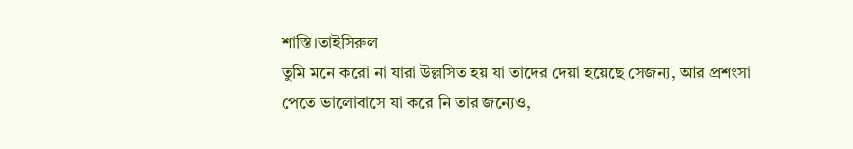শাস্তি।তাইসিরুল
তুমি মনে করো না যারা উল্লসিত হয় যা তাদের দেয়া হয়েছে সেজন্য, আর প্রশংসা পেতে ভালোবাসে যা করে নি তার জন্যেও,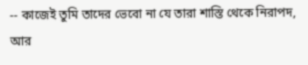-- কাজেই তুমি তাদের ভেবো না যে তারা শাস্তি থেকে নিরাপদ, আর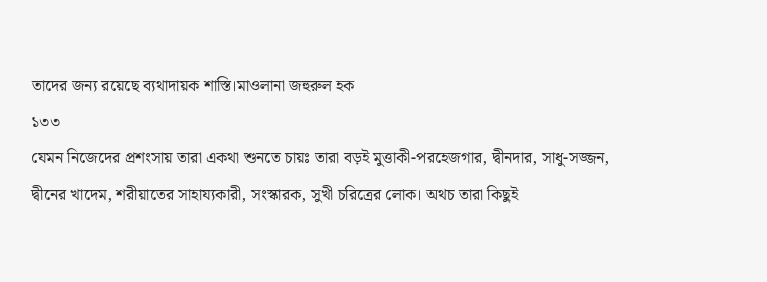তাদের জন্য রয়েছে ব্যথাদায়ক শাস্তি।মাওলানা জহুরুল হক
১৩৩
যেমন নিজেদের প্রশংসায় তারা একথা শুনতে চায়ঃ তারা বড়ই মুত্তাকী-পরহেজগার, দ্বীনদার, সাধু-সজ্জন, দ্বীনের খাদেম, শরীয়াতের সাহায্যকারী, সংস্কারক, সুখী চরিত্রের লোক। অথচ তারা কিছুই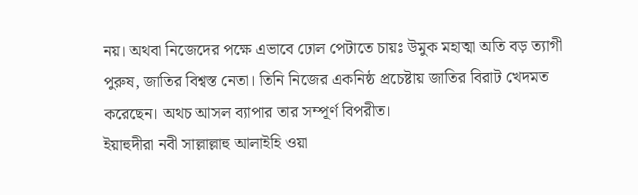নয়। অথবা নিজেদের পক্ষে এভাবে ঢোল পেটাতে চায়ঃ উমুক মহাত্মা অতি বড় ত্যাগী পুরুষ, জাতির বিশ্বস্ত নেতা। তিনি নিজের একনিষ্ঠ প্রচেষ্টায় জাতির বিরাট খেদমত করেছেন। অথচ আসল ব্যাপার তার সম্পূর্ণ বিপরীত।
ইয়াহুদীরা নবী সাল্লাল্লাহু আলাইহি ওয়া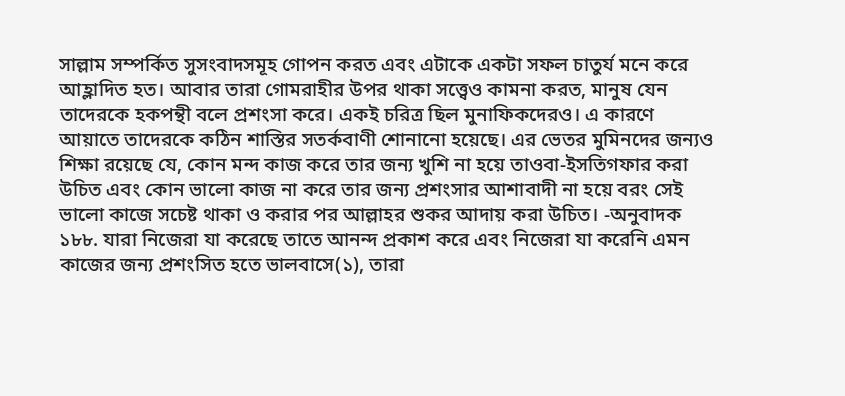সাল্লাম সম্পর্কিত সুসংবাদসমূহ গোপন করত এবং এটাকে একটা সফল চাতুর্য মনে করে আহ্লাদিত হত। আবার তারা গোমরাহীর উপর থাকা সত্ত্বেও কামনা করত, মানুষ যেন তাদেরকে হকপন্থী বলে প্রশংসা করে। একই চরিত্র ছিল মুনাফিকদেরও। এ কারণে আয়াতে তাদেরকে কঠিন শাস্তির সতর্কবাণী শোনানো হয়েছে। এর ভেতর মুমিনদের জন্যও শিক্ষা রয়েছে যে, কোন মন্দ কাজ করে তার জন্য খুশি না হয়ে তাওবা-ইসতিগফার করা উচিত এবং কোন ভালো কাজ না করে তার জন্য প্রশংসার আশাবাদী না হয়ে বরং সেই ভালো কাজে সচেষ্ট থাকা ও করার পর আল্লাহর শুকর আদায় করা উচিত। -অনুবাদক
১৮৮. যারা নিজেরা যা করেছে তাতে আনন্দ প্রকাশ করে এবং নিজেরা যা করেনি এমন কাজের জন্য প্রশংসিত হতে ভালবাসে(১), তারা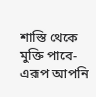শাস্তি থেকে মুক্তি পাবে- এরূপ আপনি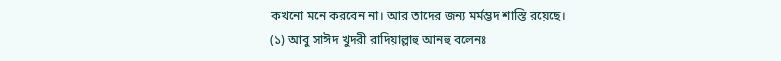কখনো মনে করবেন না। আর তাদের জন্য মর্মম্ভদ শাস্তি রয়েছে।
(১) আবু সাঈদ খুদরী রাদিয়াল্লাহু আনহু বলেনঃ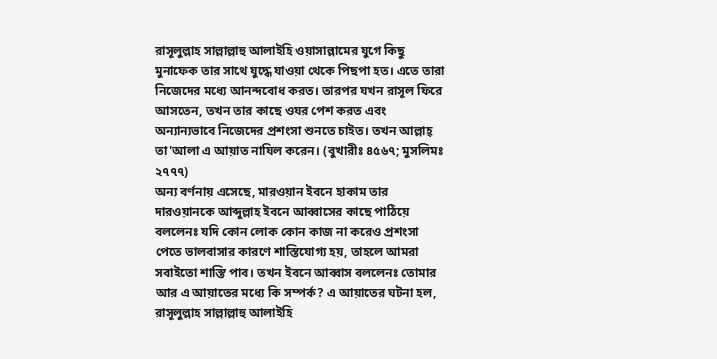রাসূলুল্লাহ সাল্লাল্লাহু আলাইহি ওয়াসাল্লামের যুগে কিছু মুনাফেক তার সাথে যুদ্ধে যাওয়া থেকে পিছপা হত। এতে তারা নিজেদের মধ্যে আনন্দবোধ করত। তারপর যখন রাসূল ফিরে আসতেন, তখন তার কাছে ওযর পেশ করত এবং অন্যান্যভাবে নিজেদের প্রশংসা শুনতে চাইত। তখন আল্লাহ্ তা'আলা এ আয়াত নাযিল করেন। (বুখারীঃ ৪৫৬৭; মুসলিমঃ ২৭৭৭)
অন্য বর্ণনায় এসেছে, মারওয়ান ইবনে হাকাম তার দারওয়ানকে আব্দুল্লাহ ইবনে আব্বাসের কাছে পাঠিয়ে বললেনঃ যদি কোন লোক কোন কাজ না করেও প্রশংসা পেতে ভালবাসার কারণে শাস্তিযোগ্য হয়, তাহলে আমরা সবাইতো শাস্তি পাব। তখন ইবনে আব্বাস বললেনঃ তোমার আর এ আয়াতের মধ্যে কি সম্পর্ক? এ আয়াতের ঘটনা হল, রাসূলুল্লাহ সাল্লাল্লাহু আলাইহি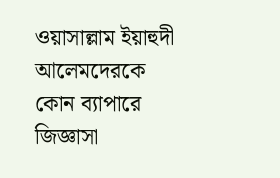ওয়াসাল্লাম ইয়াহুদী আলেমদেরকে কোন ব্যাপারে জিজ্ঞাসা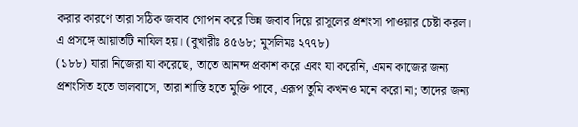করার কারণে তারা সঠিক জবাব গোপন করে ভিন্ন জবাব দিয়ে রাসূলের প্রশংসা পাওয়ার চেষ্টা করল। এ প্রসঙ্গে আয়াতটি নাযিল হয়। (বুখারীঃ ৪৫৬৮; মুসলিমঃ ২৭৭৮)
(১৮৮) যারা নিজেরা যা করেছে, তাতে আনন্দ প্রকাশ করে এবং যা করেনি, এমন কাজের জন্য প্রশংসিত হতে ভালবাসে, তারা শাস্তি হতে মুক্তি পাবে, এরূপ তুমি কখনও মনে করো না; তাদের জন্য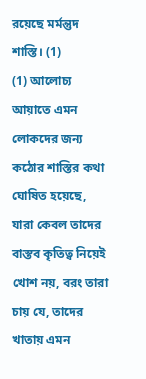রয়েছে মর্মন্তুদ শাস্তি। (1)
(1) আলোচ্য আয়াতে এমন লোকদের জন্য কঠোর শাস্তির কথা ঘোষিত হয়েছে, যারা কেবল তাদের বাস্তব কৃতিত্ব নিয়েই খোশ নয়, বরং তারা চায় যে, তাদের খাতায় এমন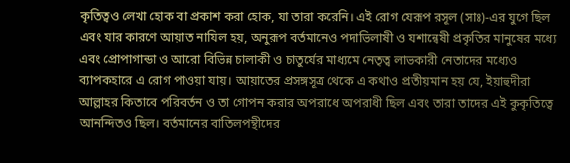কৃতিত্বও লেখা হোক বা প্রকাশ করা হোক, যা তারা করেনি। এই রোগ যেরূপ রসূল (সাঃ)-এর যুগে ছিল এবং যার কারণে আয়াত নাযিল হয়, অনুরূপ বর্তমানেও পদাভিলাষী ও যশান্বেষী প্রকৃতির মানুষের মধ্যে এবং প্রোপাগান্ডা ও আরো বিভিন্ন চালাকী ও চাতুর্যের মাধ্যমে নেতৃত্ব লাভকারী নেতাদের মধ্যেও ব্যাপকহারে এ রোগ পাওয়া যায়। আয়াতের প্রসঙ্গসূত্র থেকে এ কথাও প্রতীয়মান হয় যে, ইয়াহুদীরা আল্লাহর কিতাবে পরিবর্তন ও তা গোপন করার অপরাধে অপরাধী ছিল এবং তারা তাদের এই কুকৃতিত্বে আনন্দিতও ছিল। বর্তমানের বাতিলপন্থীদের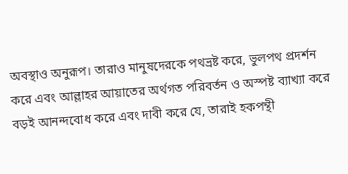অবস্থাও অনুরূপ। তারাও মানুষদেরকে পথভ্রষ্ট করে, ভুলপথ প্রদর্শন করে এবং আল্লাহর আয়াতের অর্থগত পরিবর্তন ও অস্পষ্ট ব্যাখ্যা করে বড়ই আনন্দবোধ করে এবং দাবী করে যে, তারাই হকপন্থী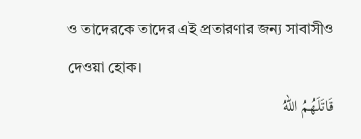ও তাদেরকে তাদের এই প্রতারণার জন্য সাবাসীও দেওয়া হোক।
قَاتَلَهُمُ اللهُ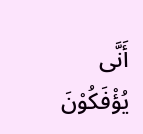أَنَّى يُؤْفَكُوْنَ